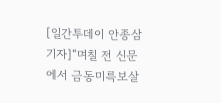[일간투데이 안종삼 기자]“며칠 전 신문에서 금동미륵보살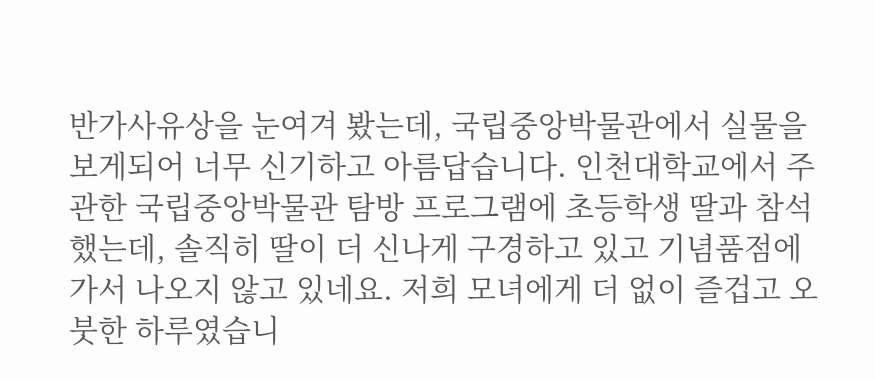반가사유상을 눈여겨 봤는데, 국립중앙박물관에서 실물을 보게되어 너무 신기하고 아름답습니다. 인천대학교에서 주관한 국립중앙박물관 탐방 프로그램에 초등학생 딸과 참석했는데, 솔직히 딸이 더 신나게 구경하고 있고 기념품점에 가서 나오지 않고 있네요. 저희 모녀에게 더 없이 즐겁고 오붓한 하루였습니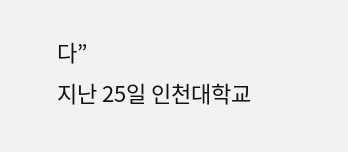다”
지난 25일 인천대학교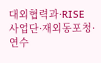대외협력과·RISE 사업단·재외동포청·연수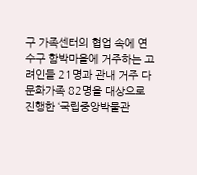구 가족센터의 협업 속에 연수구 함박마을에 거주하는 고려인들 21명과 관내 거주 다문화가족 82명을 대상으로 진행한 ‘국립중앙박물관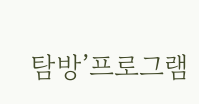탐방’프로그램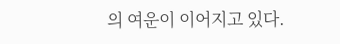의 여운이 이어지고 있다.